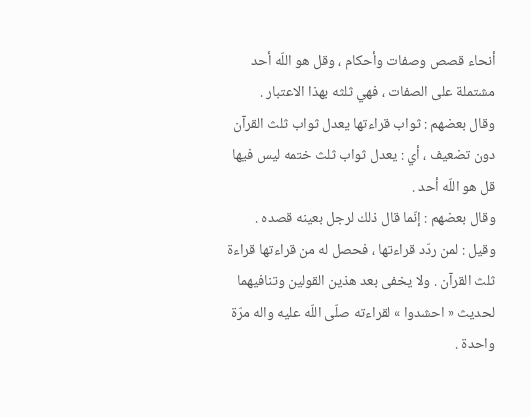أنحاء قصص وصفات وأحكام ، وقل هو اللّه أحد مشتملة على الصفات ، فهي ثلثه بهذا الاعتبار .
وقال بعضهم : ثواب قراءتها يعدل ثواب ثلث القرآن دون تضعيف ، أي : يعدل ثواب ثلث ختمه ليس فيها قل هو اللّه أحد .
وقال بعضهم : إنّما قال ذلك لرجل بعينه قصده .
وقيل : لمن ردّد قراءتها ، فحصل له من قراءتها قراءة ثلث القرآن . ولا يخفى بعد هذين القولين وتنافيهما لحديث « احشدوا » لقراءته صلّى اللّه عليه واله مرّة واحدة .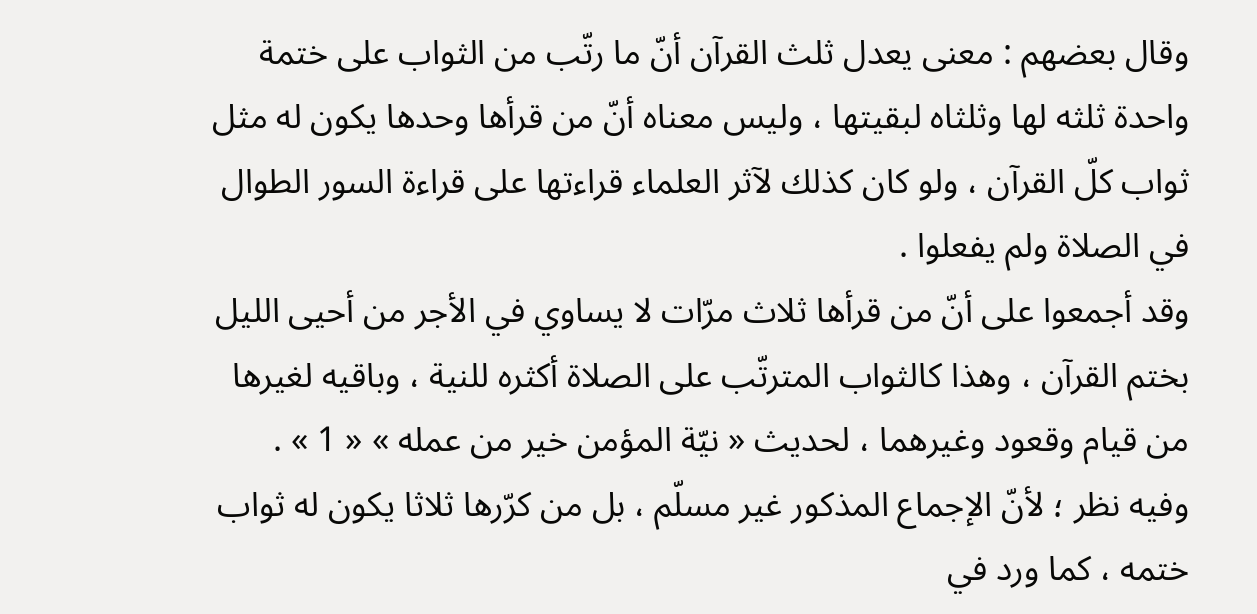وقال بعضهم : معنى يعدل ثلث القرآن أنّ ما رتّب من الثواب على ختمة واحدة ثلثه لها وثلثاه لبقيتها ، وليس معناه أنّ من قرأها وحدها يكون له مثل ثواب كلّ القرآن ، ولو كان كذلك لآثر العلماء قراءتها على قراءة السور الطوال في الصلاة ولم يفعلوا .
وقد أجمعوا على أنّ من قرأها ثلاث مرّات لا يساوي في الأجر من أحيى الليل بختم القرآن ، وهذا كالثواب المترتّب على الصلاة أكثره للنية ، وباقيه لغيرها من قيام وقعود وغيرهما ، لحديث « نيّة المؤمن خير من عمله » « 1 » .
وفيه نظر ؛ لأنّ الإجماع المذكور غير مسلّم ، بل من كرّرها ثلاثا يكون له ثواب ختمه ، كما ورد في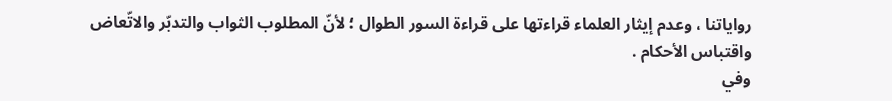رواياتنا ، وعدم إيثار العلماء قراءتها على قراءة السور الطوال ؛ لأنّ المطلوب الثواب والتدبّر والاتّعاض واقتباس الأحكام .
وفي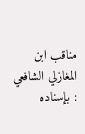مناقب ابن المغازلي الشافعي : بإسناده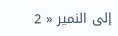إلى النمير « 2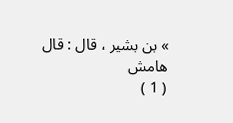» بن بشير ، قال : قال
هامش
( 1 )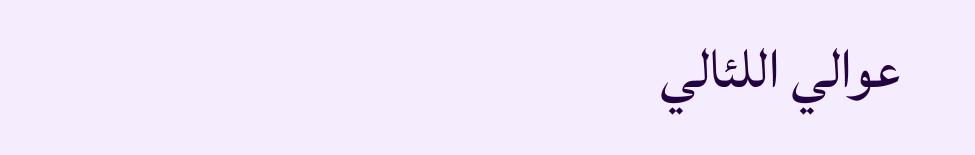عوالي اللئالي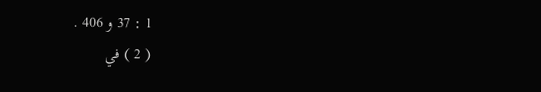1 : 37 و 406 .
( 2 ) في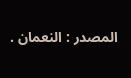المصدر : النعمان .